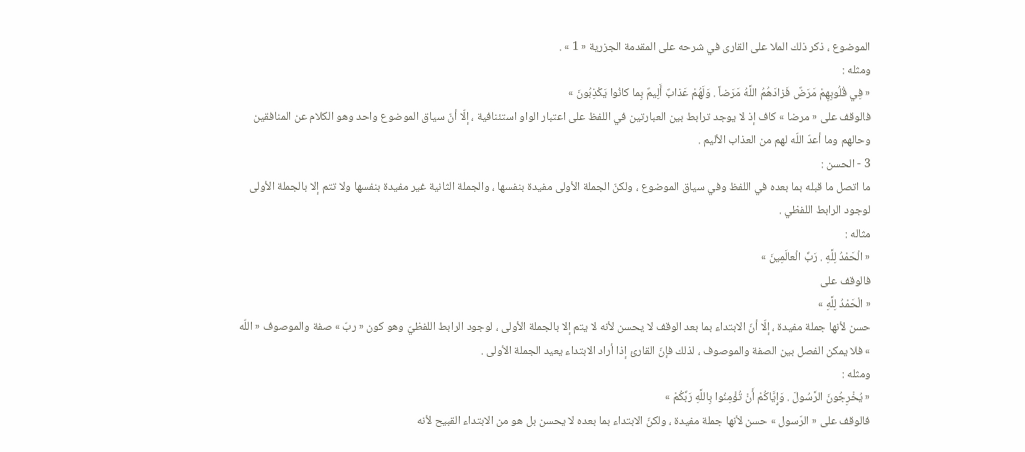الموضوع ، ذكر ذلك الملا على القارى في شرحه على المقدمة الجزرية « 1 » .
ومثله :
« فِي قُلُوبِهِمْ مَرَضٌ فَزادَهُمُ اللَّهُ مَرَضاً . وَلَهُمْ عَذابٌ أَلِيمٌ بِما كانُوا يَكْذِبُونَ »
فالوقف على « مرضا » كاف إذ لا يوجد ترابط بين العبارتين في اللفظ على اعتبار الواو استئنافية ، إلّا أنّ سياق الموضوع واحد وهو الكلام عن المنافقين وحالهم وما أعدّ اللّه لهم من العذاب الأليم .
3 - الحسن :
ما اتصل ما قبله بما بعده في اللفظ وفي سياق الموضوع ، ولكنّ الجملة الأولى مفيدة بنفسها ، والجملة الثانية غير مفيدة بنفسها ولا تتم إلا بالجملة الأولى لوجود الرابط اللفظي .
مثاله :
« الْحَمْدُ لِلَّهِ . رَبِّ الْعالَمِينَ »
فالوقف على
« الْحَمْدُ لِلَّهِ »
حسن لأنها جملة مفيدة ، إلّا أنّ الابتداء بما بعد الوقف لا يحسن لأنه لا يتم إلا بالجملة الأولى ، لوجود الرابط اللفظيّ وهو كون « ربّ » صفة والموصوف « اللّه » فلا يمكن الفصل بين الصفة والموصوف ، لذلك فإنّ القارئ إذا أراد الابتداء يعيد الجملة الأولى .
ومثله :
« يُخْرِجُونَ الرَّسُولَ . وَإِيَّاكُمْ أَنْ تُؤْمِنُوا بِاللَّهِ رَبِّكُمْ »
فالوقف على « الرّسول » حسن لأنها جملة مفيدة ، ولكنّ الابتداء بما بعده لا يحسن بل هو من الابتداء القبيح لأنه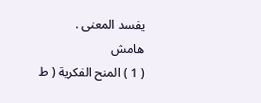يفسد المعنى .
هامش
( 1 ) المنح الفكرية ( ط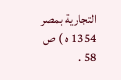التجارية بمصر 1354 ه ) ص 58 .